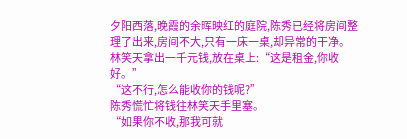夕阳西落,晚霞的余晖映红的庭院,陈秀已经将房间整理了出来,房间不大,只有一床一桌,却异常的干净。
林笑天拿出一千元钱,放在桌上:“这是租金,你收好。”
“这不行,怎么能收你的钱呢?”
陈秀慌忙将钱往林笑天手里塞。
“如果你不收,那我可就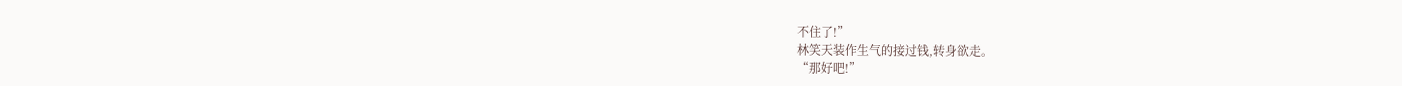不住了!”
林笑天装作生气的接过钱,转身欲走。
“那好吧!”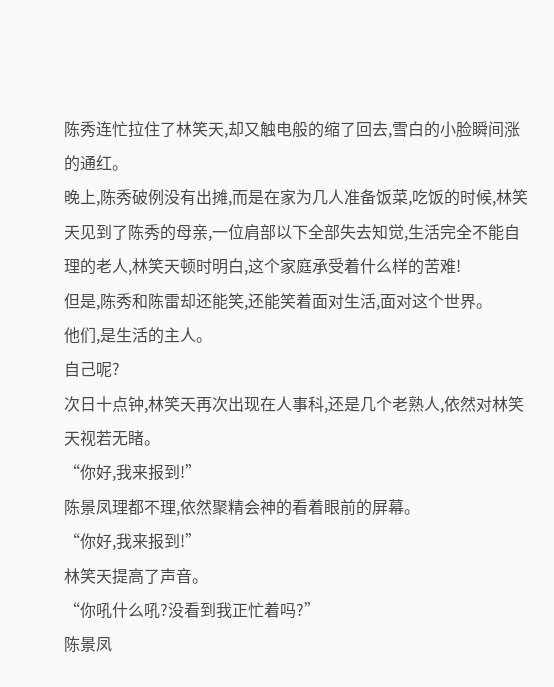陈秀连忙拉住了林笑天,却又触电般的缩了回去,雪白的小脸瞬间涨的通红。
晚上,陈秀破例没有出摊,而是在家为几人准备饭菜,吃饭的时候,林笑天见到了陈秀的母亲,一位肩部以下全部失去知觉,生活完全不能自理的老人,林笑天顿时明白,这个家庭承受着什么样的苦难!
但是,陈秀和陈雷却还能笑,还能笑着面对生活,面对这个世界。
他们,是生活的主人。
自己呢?
次日十点钟,林笑天再次出现在人事科,还是几个老熟人,依然对林笑天视若无睹。
“你好,我来报到!”
陈景凤理都不理,依然聚精会神的看着眼前的屏幕。
“你好,我来报到!”
林笑天提高了声音。
“你吼什么吼?没看到我正忙着吗?”
陈景凤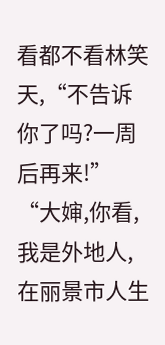看都不看林笑天,“不告诉你了吗?一周后再来!”
“大婶,你看,我是外地人,在丽景市人生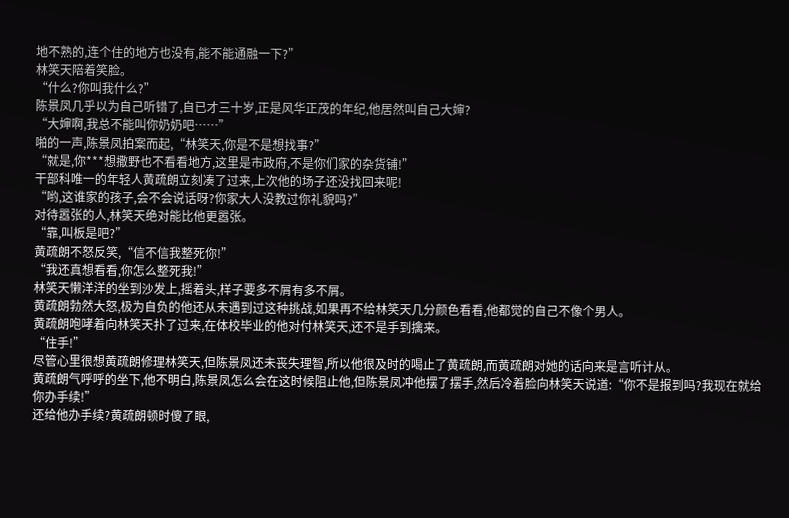地不熟的,连个住的地方也没有,能不能通融一下?”
林笑天陪着笑脸。
“什么?你叫我什么?”
陈景凤几乎以为自己听错了,自已才三十岁,正是风华正茂的年纪,他居然叫自己大婶?
“大婶啊,我总不能叫你奶奶吧……”
啪的一声,陈景凤拍案而起,“林笑天,你是不是想找事?”
“就是,你***想撒野也不看看地方,这里是市政府,不是你们家的杂货铺!”
干部科唯一的年轻人黄疏朗立刻凑了过来,上次他的场子还没找回来呢!
“哟,这谁家的孩子,会不会说话呀?你家大人没教过你礼貌吗?”
对待嚣张的人,林笑天绝对能比他更嚣张。
“靠,叫板是吧?”
黄疏朗不怒反笑,“信不信我整死你!”
“我还真想看看,你怎么整死我!”
林笑天懒洋洋的坐到沙发上,摇着头,样子要多不屑有多不屑。
黄疏朗勃然大怒,极为自负的他还从未遇到过这种挑战,如果再不给林笑天几分颜色看看,他都觉的自己不像个男人。
黄疏朗咆哮着向林笑天扑了过来,在体校毕业的他对付林笑天,还不是手到擒来。
“住手!”
尽管心里很想黄疏朗修理林笑天,但陈景凤还未丧失理智,所以他很及时的喝止了黄疏朗,而黄疏朗对她的话向来是言听计从。
黄疏朗气呼呼的坐下,他不明白,陈景凤怎么会在这时候阻止他,但陈景凤冲他摆了摆手,然后冷着脸向林笑天说道:“你不是报到吗?我现在就给你办手续!”
还给他办手续?黄疏朗顿时傻了眼,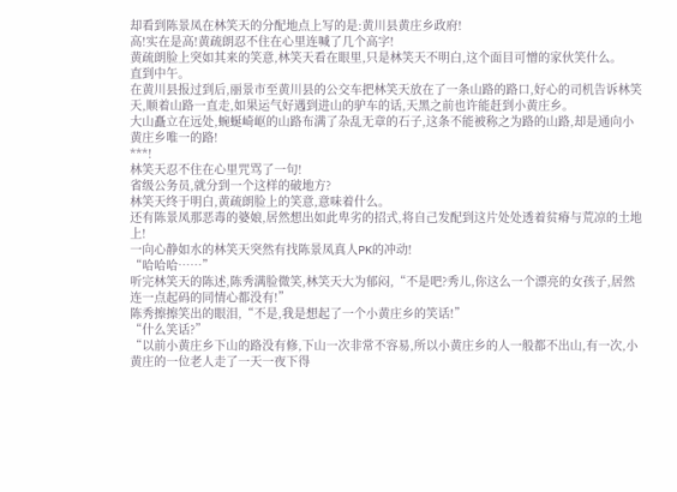却看到陈景凤在林笑天的分配地点上写的是:黄川县黄庄乡政府!
高!实在是高!黄疏朗忍不住在心里连喊了几个高字!
黄疏朗脸上突如其来的笑意,林笑天看在眼里,只是林笑天不明白,这个面目可憎的家伙笑什么。
直到中午。
在黄川县报过到后,丽景市至黄川县的公交车把林笑天放在了一条山路的路口,好心的司机告诉林笑天,顺着山路一直走,如果运气好遇到进山的驴车的话,天黑之前也许能赶到小黄庄乡。
大山矗立在远处,蜿蜒崎岖的山路布满了杂乱无章的石子,这条不能被称之为路的山路,却是通向小黄庄乡唯一的路!
***!
林笑天忍不住在心里咒骂了一句!
省级公务员,就分到一个这样的破地方?
林笑天终于明白,黄疏朗脸上的笑意,意味着什么。
还有陈景凤那恶毒的婆娘,居然想出如此卑劣的招式,将自己发配到这片处处透着贫瘠与荒凉的土地上!
一向心静如水的林笑天突然有找陈景凤真人PK的冲动!
“哈哈哈……”
听完林笑天的陈述,陈秀满脸微笑,林笑天大为郁闷,“不是吧?秀儿,你这么一个漂亮的女孩子,居然连一点起码的同情心都没有!”
陈秀擦擦笑出的眼泪,“不是,我是想起了一个小黄庄乡的笑话!”
“什么笑话?”
“以前小黄庄乡下山的路没有修,下山一次非常不容易,所以小黄庄乡的人一般都不出山,有一次,小黄庄的一位老人走了一天一夜下得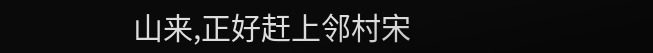山来,正好赶上邻村宋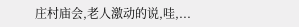庄村庙会,老人激动的说,哇,...